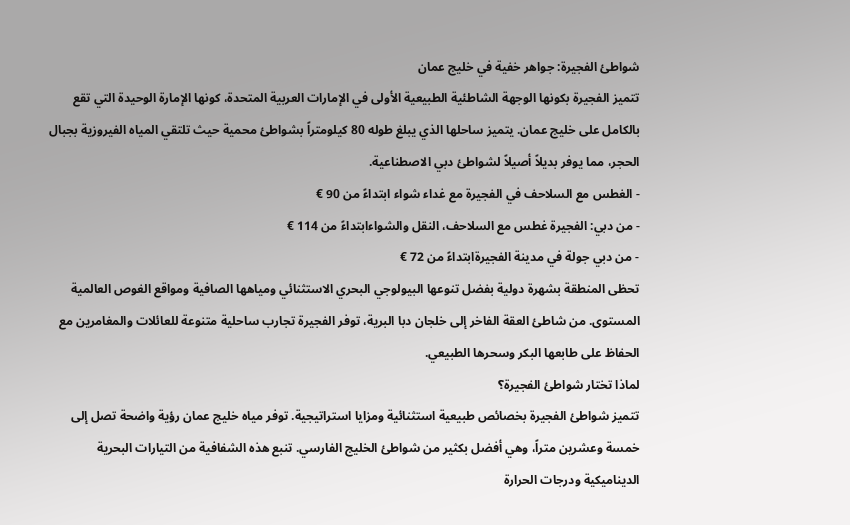شواطئ الفجيرة: جواهر خفية في خليج عمان
تتميز الفجيرة بكونها الوجهة الشاطئية الطبيعية الأولى في الإمارات العربية المتحدة، كونها الإمارة الوحيدة التي تقع بالكامل على خليج عمان. يتميز ساحلها الذي يبلغ طوله 80 كيلومتراً بشواطئ محمية حيث تلتقي المياه الفيروزية بجبال الحجر، مما يوفر بديلاً أصيلاً لشواطئ دبي الاصطناعية.
- الغطس مع السلاحف في الفجيرة مع غداء شواء ابتداءً من 90 €
- من دبي: الفجيرة غطس مع السلاحف، النقل والشواءابتداءً من 114 €
- من دبي جولة في مدينة الفجيرةابتداءً من 72 €
تحظى المنطقة بشهرة دولية بفضل تنوعها البيولوجي البحري الاستثنائي ومياهها الصافية ومواقع الغوص العالمية المستوى. من شاطئ العقة الفاخر إلى خلجان دبا البرية، توفر الفجيرة تجارب ساحلية متنوعة للعائلات والمغامرين مع الحفاظ على طابعها البكر وسحرها الطبيعي.
لماذا تختار شواطئ الفجيرة؟
تتميز شواطئ الفجيرة بخصائص طبيعية استثنائية ومزايا استراتيجية. توفر مياه خليج عمان رؤية واضحة تصل إلى خمسة وعشرين متراً، وهي أفضل بكثير من شواطئ الخليج الفارسي. تنبع هذه الشفافية من التيارات البحرية الديناميكية ودرجات الحرارة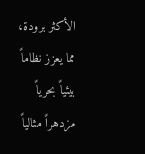الأكثر برودة، مما يعزز نظاماً بيئياً بحرياً مزدهراً مثالياً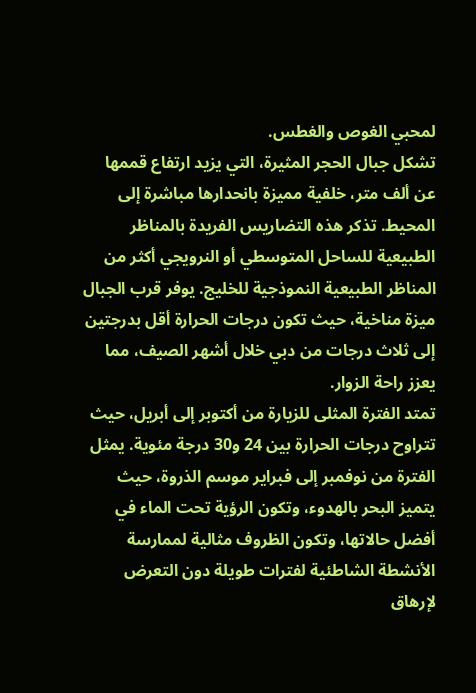لمحبي الغوص والغطس.
تشكل جبال الحجر المثيرة، التي يزيد ارتفاع قممها عن ألف متر، خلفية مميزة بانحدارها مباشرة إلى المحيط. تذكر هذه التضاريس الفريدة بالمناظر الطبيعية للساحل المتوسطي أو النرويجي أكثر من المناظر الطبيعية النموذجية للخليج. يوفر قرب الجبال ميزة مناخية، حيث تكون درجات الحرارة أقل بدرجتين إلى ثلاث درجات من دبي خلال أشهر الصيف، مما يعزز راحة الزوار.
تمتد الفترة المثلى للزيارة من أكتوبر إلى أبريل، حيث تتراوح درجات الحرارة بين 24 و30 درجة مئوية. يمثل الفترة من نوفمبر إلى فبراير موسم الذروة، حيث يتميز البحر بالهدوء، وتكون الرؤية تحت الماء في أفضل حالاتها، وتكون الظروف مثالية لممارسة الأنشطة الشاطئية لفترات طويلة دون التعرض لإرهاق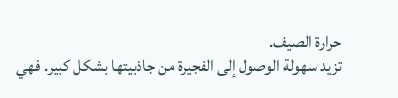حرارة الصيف.
تزيد سهولة الوصول إلى الفجيرة من جاذبيتها بشكل كبير. فهي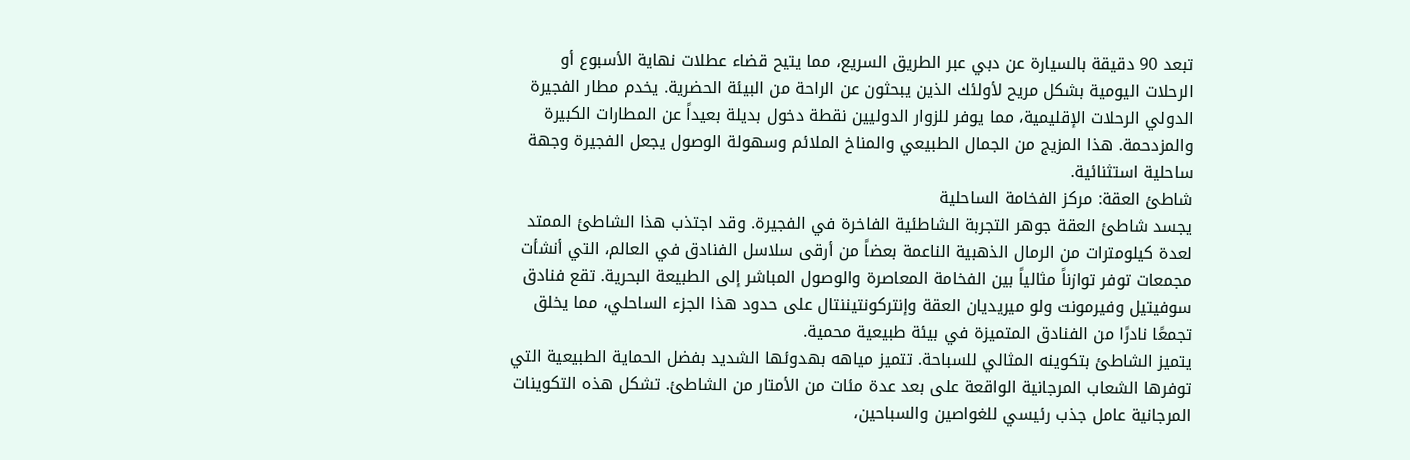تبعد 90 دقيقة بالسيارة عن دبي عبر الطريق السريع، مما يتيح قضاء عطلات نهاية الأسبوع أو الرحلات اليومية بشكل مريح لأولئك الذين يبحثون عن الراحة من البيئة الحضرية. يخدم مطار الفجيرة الدولي الرحلات الإقليمية، مما يوفر للزوار الدوليين نقطة دخول بديلة بعيداً عن المطارات الكبيرة والمزدحمة. هذا المزيج من الجمال الطبيعي والمناخ الملائم وسهولة الوصول يجعل الفجيرة وجهة ساحلية استثنائية.
شاطئ العقة: مركز الفخامة الساحلية
يجسد شاطئ العقة جوهر التجربة الشاطئية الفاخرة في الفجيرة. وقد اجتذب هذا الشاطئ الممتد لعدة كيلومترات من الرمال الذهبية الناعمة بعضاً من أرقى سلاسل الفنادق في العالم، التي أنشأت مجمعات توفر توازناً مثالياً بين الفخامة المعاصرة والوصول المباشر إلى الطبيعة البحرية. تقع فنادق سوفيتيل وفيرمونت ولو ميريديان العقة وإنتركونتيننتال على حدود هذا الجزء الساحلي، مما يخلق تجمعًا نادرًا من الفنادق المتميزة في بيئة طبيعية محمية.
يتميز الشاطئ بتكوينه المثالي للسباحة. تتميز مياهه بهدوئها الشديد بفضل الحماية الطبيعية التي توفرها الشعاب المرجانية الواقعة على بعد عدة مئات من الأمتار من الشاطئ. تشكل هذه التكوينات المرجانية عامل جذب رئيسي للغواصين والسباحين،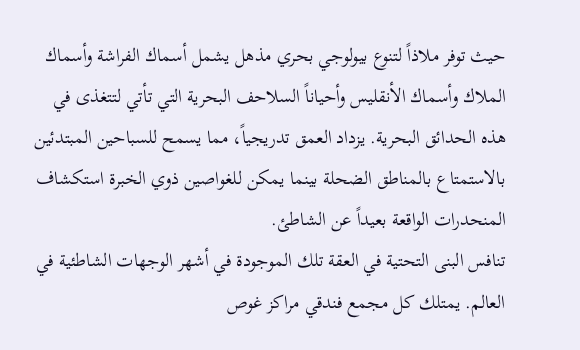حيث توفر ملاذاً لتنوع بيولوجي بحري مذهل يشمل أسماك الفراشة وأسماك الملاك وأسماك الأنقليس وأحياناً السلاحف البحرية التي تأتي لتتغذى في هذه الحدائق البحرية. يزداد العمق تدريجياً، مما يسمح للسباحين المبتدئين بالاستمتاع بالمناطق الضحلة بينما يمكن للغواصين ذوي الخبرة استكشاف المنحدرات الواقعة بعيداً عن الشاطئ.
تنافس البنى التحتية في العقة تلك الموجودة في أشهر الوجهات الشاطئية في العالم. يمتلك كل مجمع فندقي مراكز غوص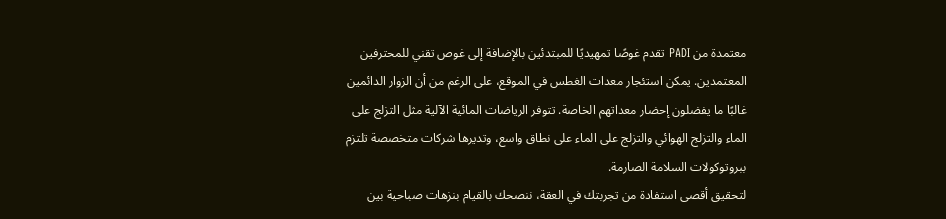معتمدة من PADI تقدم غوصًا تمهيديًا للمبتدئين بالإضافة إلى غوص تقني للمحترفين المعتمدين. يمكن استئجار معدات الغطس في الموقع، على الرغم من أن الزوار الدائمين غالبًا ما يفضلون إحضار معداتهم الخاصة. تتوفر الرياضات المائية الآلية مثل التزلج على الماء والتزلج الهوائي والتزلج على الماء على نطاق واسع، وتديرها شركات متخصصة تلتزم ببروتوكولات السلامة الصارمة.
لتحقيق أقصى استفادة من تجربتك في العقة، ننصحك بالقيام بنزهات صباحية بين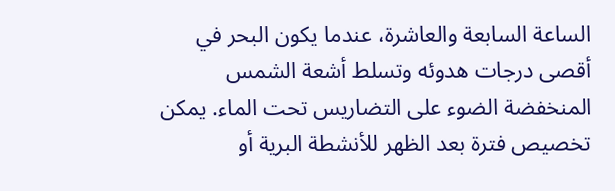الساعة السابعة والعاشرة، عندما يكون البحر في أقصى درجات هدوئه وتسلط أشعة الشمس المنخفضة الضوء على التضاريس تحت الماء. يمكن تخصيص فترة بعد الظهر للأنشطة البرية أو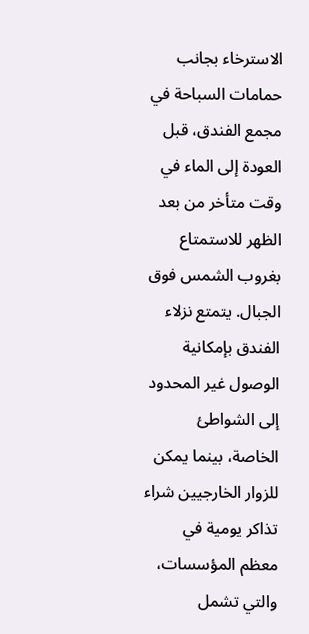الاسترخاء بجانب حمامات السباحة في مجمع الفندق، قبل العودة إلى الماء في وقت متأخر من بعد الظهر للاستمتاع بغروب الشمس فوق الجبال. يتمتع نزلاء الفندق بإمكانية الوصول غير المحدود إلى الشواطئ الخاصة، بينما يمكن للزوار الخارجيين شراء تذاكر يومية في معظم المؤسسات، والتي تشمل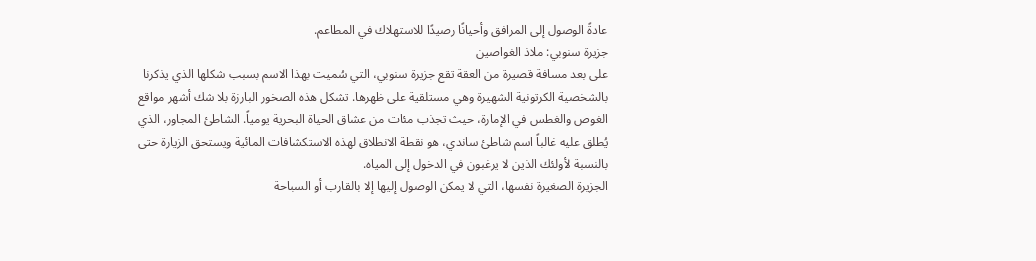عادةً الوصول إلى المرافق وأحيانًا رصيدًا للاستهلاك في المطاعم.
جزيرة سنوبي: ملاذ الغواصين
على بعد مسافة قصيرة من العقة تقع جزيرة سنوبي، التي سُميت بهذا الاسم بسبب شكلها الذي يذكرنا بالشخصية الكرتونية الشهيرة وهي مستلقية على ظهرها. تشكل هذه الصخور البارزة بلا شك أشهر مواقع الغوص والغطس في الإمارة، حيث تجذب مئات من عشاق الحياة البحرية يومياً. الشاطئ المجاور، الذي يُطلق عليه غالباً اسم شاطئ ساندي، هو نقطة الانطلاق لهذه الاستكشافات المائية ويستحق الزيارة حتى بالنسبة لأولئك الذين لا يرغبون في الدخول إلى المياه.
الجزيرة الصغيرة نفسها، التي لا يمكن الوصول إليها إلا بالقارب أو السباحة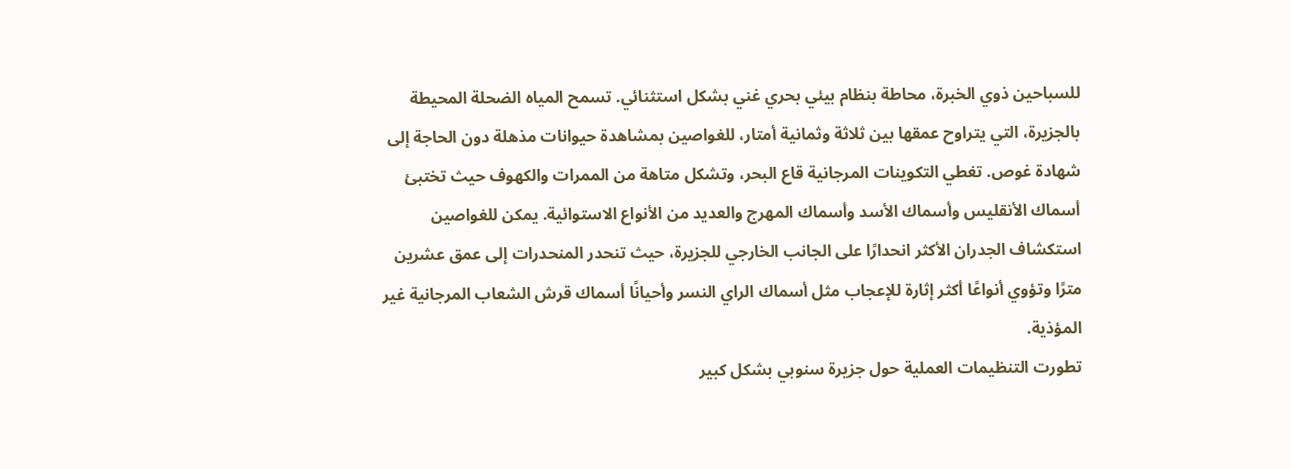للسباحين ذوي الخبرة، محاطة بنظام بيئي بحري غني بشكل استثنائي. تسمح المياه الضحلة المحيطة بالجزيرة، التي يتراوح عمقها بين ثلاثة وثمانية أمتار، للغواصين بمشاهدة حيوانات مذهلة دون الحاجة إلى شهادة غوص. تغطي التكوينات المرجانية قاع البحر، وتشكل متاهة من الممرات والكهوف حيث تختبئ أسماك الأنقليس وأسماك الأسد وأسماك المهرج والعديد من الأنواع الاستوائية. يمكن للغواصين استكشاف الجدران الأكثر انحدارًا على الجانب الخارجي للجزيرة، حيث تنحدر المنحدرات إلى عمق عشرين مترًا وتؤوي أنواعًا أكثر إثارة للإعجاب مثل أسماك الراي النسر وأحيانًا أسماك قرش الشعاب المرجانية غير المؤذية.
تطورت التنظيمات العملية حول جزيرة سنوبي بشكل كبير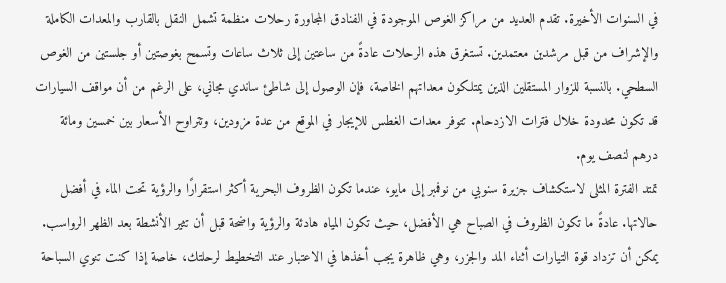في السنوات الأخيرة. تقدم العديد من مراكز الغوص الموجودة في الفنادق المجاورة رحلات منظمة تشمل النقل بالقارب والمعدات الكاملة والإشراف من قبل مرشدين معتمدين. تستغرق هذه الرحلات عادةً من ساعتين إلى ثلاث ساعات وتسمح بغوصتين أو جلستين من الغوص السطحي. بالنسبة للزوار المستقلين الذين يمتلكون معداتهم الخاصة، فإن الوصول إلى شاطئ ساندي مجاني، على الرغم من أن مواقف السيارات قد تكون محدودة خلال فترات الازدحام. تتوفر معدات الغطس للإيجار في الموقع من عدة مزودين، وتتراوح الأسعار بين خمسين ومائة درهم لنصف يوم.
تمتد الفترة المثلى لاستكشاف جزيرة سنوبي من نوفمبر إلى مايو، عندما تكون الظروف البحرية أكثر استقرارًا والرؤية تحت الماء في أفضل حالاتها. عادةً ما تكون الظروف في الصباح هي الأفضل، حيث تكون المياه هادئة والرؤية واضحة قبل أن تثير الأنشطة بعد الظهر الرواسب. يمكن أن تزداد قوة التيارات أثناء المد والجزر، وهي ظاهرة يجب أخذها في الاعتبار عند التخطيط لرحلتك، خاصة إذا كنت تنوي السباحة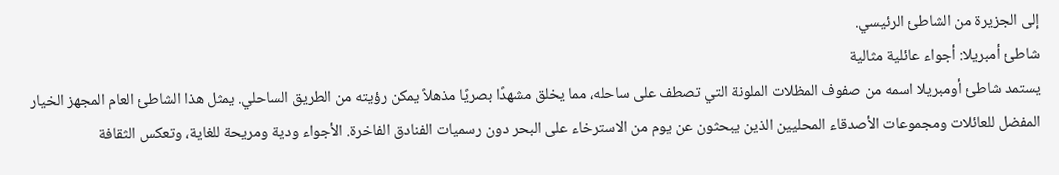إلى الجزيرة من الشاطئ الرئيسي.
شاطئ أمبريلا: أجواء عائلية مثالية
يستمد شاطئ أومبريلا اسمه من صفوف المظلات الملونة التي تصطف على ساحله، مما يخلق مشهدًا بصريًا مذهلاً يمكن رؤيته من الطريق الساحلي. يمثل هذا الشاطئ العام المجهز الخيار المفضل للعائلات ومجموعات الأصدقاء المحليين الذين يبحثون عن يوم من الاسترخاء على البحر دون رسميات الفنادق الفاخرة. الأجواء ودية ومريحة للغاية، وتعكس الثقافة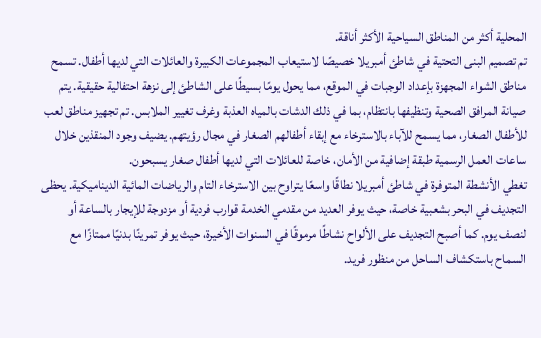المحلية أكثر من المناطق السياحية الأكثر أناقة.
تم تصميم البنى التحتية في شاطئ أمبريلا خصيصًا لاستيعاب المجموعات الكبيرة والعائلات التي لديها أطفال. تسمح مناطق الشواء المجهزة بإعداد الوجبات في الموقع، مما يحول يومًا بسيطًا على الشاطئ إلى نزهة احتفالية حقيقية. يتم صيانة المرافق الصحية وتنظيفها بانتظام، بما في ذلك الدشات بالمياه العذبة وغرف تغيير الملابس. تم تجهيز مناطق لعب للأطفال الصغار، مما يسمح للآباء بالاسترخاء مع إبقاء أطفالهم الصغار في مجال رؤيتهم. يضيف وجود المنقذين خلال ساعات العمل الرسمية طبقة إضافية من الأمان، خاصة للعائلات التي لديها أطفال صغار يسبحون.
تغطي الأنشطة المتوفرة في شاطئ أمبريلا نطاقًا واسعًا يتراوح بين الاسترخاء التام والرياضات المائية الديناميكية. يحظى التجديف في البحر بشعبية خاصة، حيث يوفر العديد من مقدمي الخدمة قوارب فردية أو مزدوجة للإيجار بالساعة أو لنصف يوم. كما أصبح التجديف على الألواح نشاطًا مرموقًا في السنوات الأخيرة، حيث يوفر تمرينًا بدنيًا ممتازًا مع السماح باستكشاف الساحل من منظور فريد.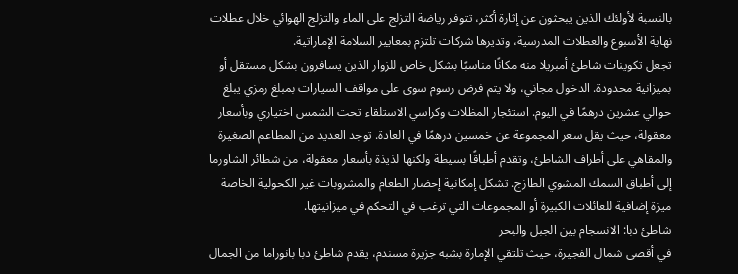بالنسبة لأولئك الذين يبحثون عن إثارة أكثر، تتوفر رياضة التزلج على الماء والتزلج الهوائي خلال عطلات نهاية الأسبوع والعطلات المدرسية، وتديرها شركات تلتزم بمعايير السلامة الإماراتية.
تجعل تكوينات شاطئ أمبريلا منه مكانًا مناسبًا بشكل خاص للزوار الذين يسافرون بشكل مستقل أو بميزانية محدودة. الدخول مجاني، ولا يتم فرض رسوم سوى على مواقف السيارات بمبلغ رمزي يبلغ حوالي عشرين درهمًا في اليوم. استئجار المظلات وكراسي الاستلقاء تحت الشمس اختياري وبأسعار معقولة، حيث يقل سعر المجموعة عن خمسين درهمًا في العادة. توجد العديد من المطاعم الصغيرة والمقاهي على أطراف الشاطئ، وتقدم أطباقًا بسيطة ولكنها لذيذة بأسعار معقولة، من شطائر الشاورما إلى أطباق السمك المشوي الطازج. تشكل إمكانية إحضار الطعام والمشروبات غير الكحولية الخاصة ميزة إضافية للعائلات الكبيرة أو المجموعات التي ترغب في التحكم في ميزانيتها.
شاطئ دبا: الانسجام بين الجبل والبحر
في أقصى شمال الفجيرة، حيث تلتقي الإمارة بشبه جزيرة مسندم، يقدم شاطئ دبا بانوراما من الجمال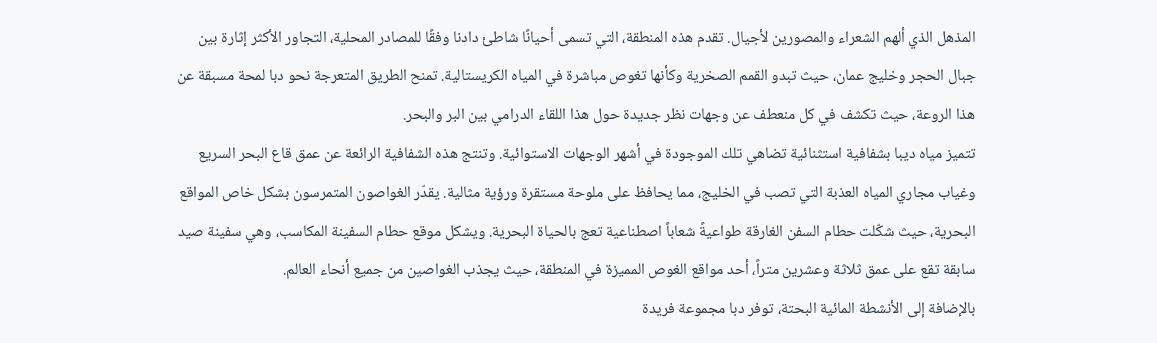المذهل الذي ألهم الشعراء والمصورين لأجيال. تقدم هذه المنطقة، التي تسمى أحيانًا شاطئ دادنا وفقًا للمصادر المحلية، التجاور الأكثر إثارة بين جبال الحجر وخليج عمان، حيث تبدو القمم الصخرية وكأنها تغوص مباشرة في المياه الكريستالية. تمنح الطريق المتعرجة نحو دبا لمحة مسبقة عن هذا الروعة، حيث تكشف في كل منعطف عن وجهات نظر جديدة حول هذا اللقاء الدرامي بين البر والبحر.
تتميز مياه ديبا بشفافية استثنائية تضاهي تلك الموجودة في أشهر الوجهات الاستوائية. وتنتج هذه الشفافية الرائعة عن عمق قاع البحر السريع وغياب مجاري المياه العذبة التي تصب في الخليج، مما يحافظ على ملوحة مستقرة ورؤية مثالية. يقدّر الغواصون المتمرسون بشكل خاص المواقع البحرية، حيث شكّلت حطام السفن الغارقة طواعيةً شعاباً اصطناعية تعج بالحياة البحرية. ويشكل موقع حطام السفينة المكاسب، وهي سفينة صيد سابقة تقع على عمق ثلاثة وعشرين متراً، أحد مواقع الغوص المميزة في المنطقة، حيث يجذب الغواصين من جميع أنحاء العالم.
بالإضافة إلى الأنشطة المائية البحتة، توفر دبا مجموعة فريدة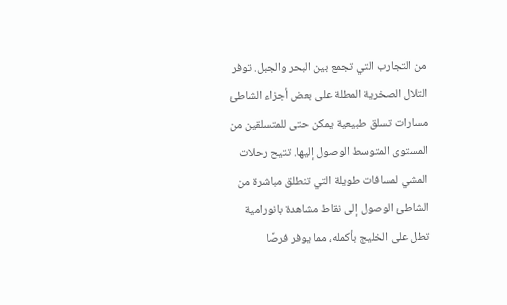من التجارب التي تجمع بين البحر والجبل. توفر التلال الصخرية المطلة على بعض أجزاء الشاطئ مسارات تسلق طبيعية يمكن حتى للمتسلقين من المستوى المتوسط الوصول إليها. تتيح رحلات المشي لمسافات طويلة التي تنطلق مباشرة من الشاطئ الوصول إلى نقاط مشاهدة بانورامية تطل على الخليج بأكمله، مما يوفر فرصًا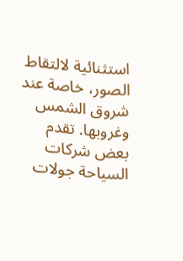استثنائية لالتقاط الصور، خاصة عند شروق الشمس وغروبها. تقدم بعض شركات السياحة جولات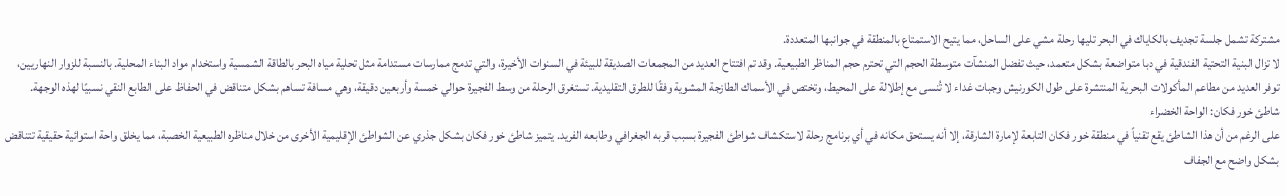مشتركة تشمل جلسة تجديف بالكاياك في البحر تليها رحلة مشي على الساحل، مما يتيح الاستمتاع بالمنطقة في جوانبها المتعددة.
لا تزال البنية التحتية الفندقية في دبا متواضعة بشكل متعمد، حيث تفضل المنشآت متوسطة الحجم التي تحترم حجم المناظر الطبيعية. وقد تم افتتاح العديد من المجمعات الصديقة للبيئة في السنوات الأخيرة، والتي تدمج ممارسات مستدامة مثل تحلية مياه البحر بالطاقة الشمسية واستخدام مواد البناء المحلية. بالنسبة للزوار النهاريين، توفر العديد من مطاعم المأكولات البحرية المنتشرة على طول الكورنيش وجبات غداء لا تُنسى مع إطلالة على المحيط، وتختص في الأسماك الطازجة المشوية وفقًا للطرق التقليدية. تستغرق الرحلة من وسط الفجيرة حوالي خمسة وأربعين دقيقة، وهي مسافة تساهم بشكل متناقض في الحفاظ على الطابع النقي نسبيًا لهذه الوجهة.
شاطئ خور فكان: الواحة الخضراء
على الرغم من أن هذا الشاطئ يقع تقنياً في منطقة خور فكان التابعة لإمارة الشارقة، إلا أنه يستحق مكانه في أي برنامج رحلة لاستكشاف شواطئ الفجيرة بسبب قربه الجغرافي وطابعه الفريد. يتميز شاطئ خور فكان بشكل جذري عن الشواطئ الإقليمية الأخرى من خلال مناظره الطبيعية الخصبة، مما يخلق واحة استوائية حقيقية تتناقض بشكل واضح مع الجفاف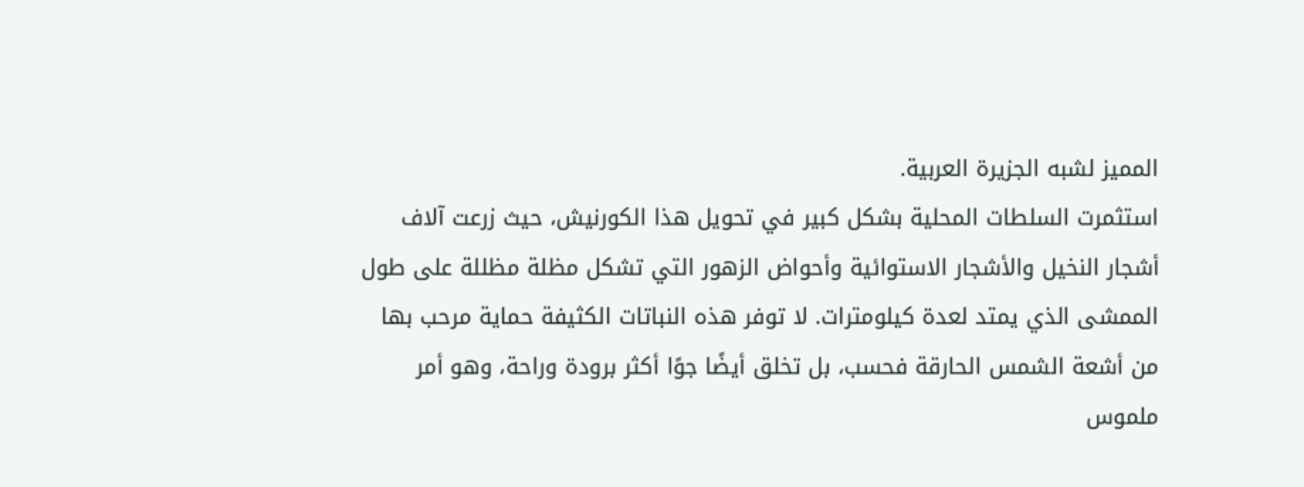المميز لشبه الجزيرة العربية.
استثمرت السلطات المحلية بشكل كبير في تحويل هذا الكورنيش، حيث زرعت آلاف أشجار النخيل والأشجار الاستوائية وأحواض الزهور التي تشكل مظلة مظللة على طول الممشى الذي يمتد لعدة كيلومترات. لا توفر هذه النباتات الكثيفة حماية مرحب بها من أشعة الشمس الحارقة فحسب، بل تخلق أيضًا جوًا أكثر برودة وراحة، وهو أمر ملموس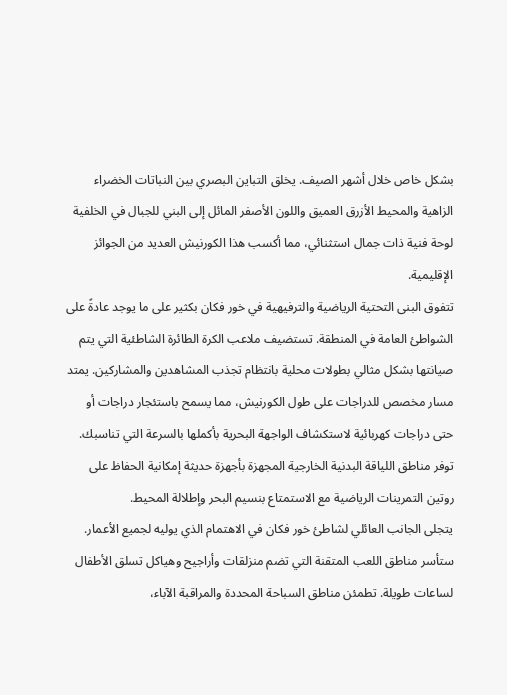بشكل خاص خلال أشهر الصيف. يخلق التباين البصري بين النباتات الخضراء الزاهية والمحيط الأزرق العميق واللون الأصفر المائل إلى البني للجبال في الخلفية لوحة فنية ذات جمال استثنائي، مما أكسب هذا الكورنيش العديد من الجوائز الإقليمية.
تتفوق البنى التحتية الرياضية والترفيهية في خور فكان بكثير على ما يوجد عادةً على الشواطئ العامة في المنطقة. تستضيف ملاعب الكرة الطائرة الشاطئية التي يتم صيانتها بشكل مثالي بطولات محلية بانتظام تجذب المشاهدين والمشاركين. يمتد مسار مخصص للدراجات على طول الكورنيش، مما يسمح باستئجار دراجات أو حتى دراجات كهربائية لاستكشاف الواجهة البحرية بأكملها بالسرعة التي تناسبك. توفر مناطق اللياقة البدنية الخارجية المجهزة بأجهزة حديثة إمكانية الحفاظ على روتين التمرينات الرياضية مع الاستمتاع بنسيم البحر وإطلالة المحيط.
يتجلى الجانب العائلي لشاطئ خور فكان في الاهتمام الذي يوليه لجميع الأعمار. ستأسر مناطق اللعب المتقنة التي تضم منزلقات وأراجيح وهياكل تسلق الأطفال لساعات طويلة. تطمئن مناطق السباحة المحددة والمراقبة الآباء،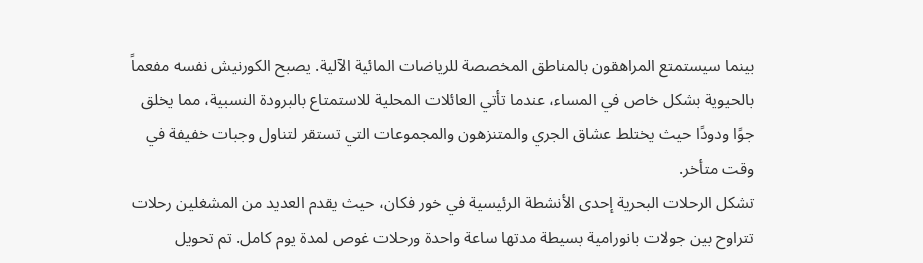بينما سيستمتع المراهقون بالمناطق المخصصة للرياضات المائية الآلية. يصبح الكورنيش نفسه مفعماً بالحيوية بشكل خاص في المساء، عندما تأتي العائلات المحلية للاستمتاع بالبرودة النسبية، مما يخلق جوًا ودودًا حيث يختلط عشاق الجري والمتنزهون والمجموعات التي تستقر لتناول وجبات خفيفة في وقت متأخر.
تشكل الرحلات البحرية إحدى الأنشطة الرئيسية في خور فكان، حيث يقدم العديد من المشغلين رحلات تتراوح بين جولات بانورامية بسيطة مدتها ساعة واحدة ورحلات غوص لمدة يوم كامل. تم تحويل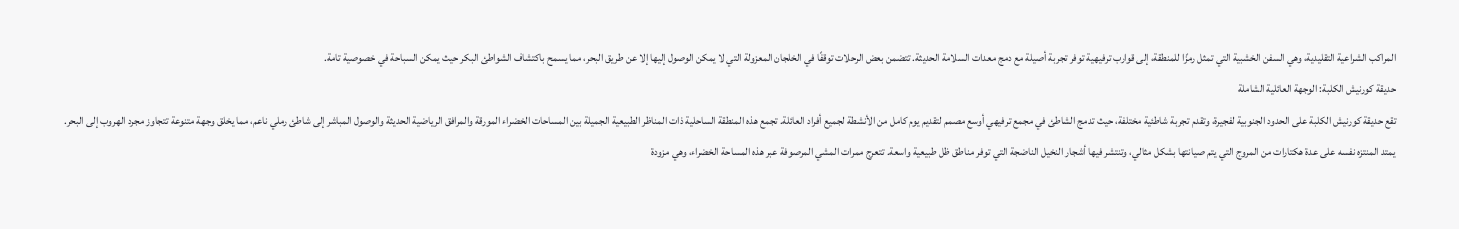المراكب الشراعية التقليدية، وهي السفن الخشبية التي تمثل رمزًا للمنطقة، إلى قوارب ترفيهية توفر تجربة أصيلة مع دمج معدات السلامة الحديثة. تتضمن بعض الرحلات توقفًا في الخلجان المعزولة التي لا يمكن الوصول إليها إلا عن طريق البحر، مما يسمح باكتشاف الشواطئ البكر حيث يمكن السباحة في خصوصية تامة.
حديقة كورنيش الكلبة: الوجهة العائلية الشاملة
تقع حديقة كورنيش الكلبة على الحدود الجنوبية لفجيرة، وتقدم تجربة شاطئية مختلفة، حيث تدمج الشاطئ في مجمع ترفيهي أوسع مصمم لتقديم يوم كامل من الأنشطة لجميع أفراد العائلة. تجمع هذه المنطقة الساحلية ذات المناظر الطبيعية الجميلة بين المساحات الخضراء المورقة والمرافق الرياضية الحديثة والوصول المباشر إلى شاطئ رملي ناعم، مما يخلق وجهة متنوعة تتجاوز مجرد الهروب إلى البحر.
يمتد المنتزه نفسه على عدة هكتارات من المروج التي يتم صيانتها بشكل مثالي، وتنتشر فيها أشجار النخيل الناضجة التي توفر مناطق ظل طبيعية واسعة. تتعرج ممرات المشي المرصوفة عبر هذه المساحة الخضراء، وهي مزودة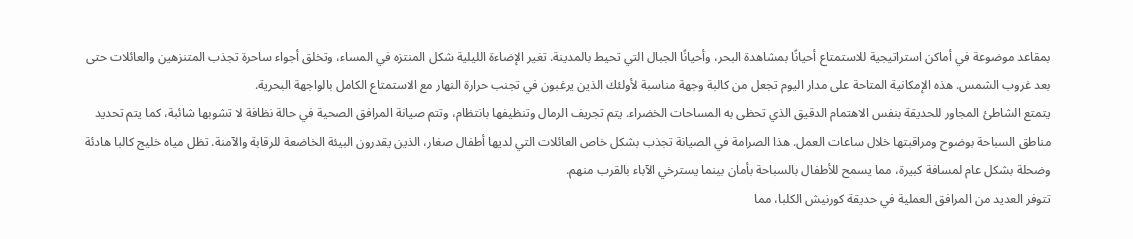بمقاعد موضوعة في أماكن استراتيجية للاستمتاع أحيانًا بمشاهدة البحر، وأحيانًا الجبال التي تحيط بالمدينة. تغير الإضاءة الليلية شكل المنتزه في المساء، وتخلق أجواء ساحرة تجذب المتنزهين والعائلات حتى بعد غروب الشمس. هذه الإمكانية المتاحة على مدار اليوم تجعل من كالبة وجهة مناسبة لأولئك الذين يرغبون في تجنب حرارة النهار مع الاستمتاع الكامل بالواجهة البحرية.
يتمتع الشاطئ المجاور للحديقة بنفس الاهتمام الدقيق الذي تحظى به المساحات الخضراء. يتم تجريف الرمال وتنظيفها بانتظام، وتتم صيانة المرافق الصحية في حالة نظافة لا تشوبها شائبة، كما يتم تحديد مناطق السباحة بوضوح ومراقبتها خلال ساعات العمل. هذا الصرامة في الصيانة تجذب بشكل خاص العائلات التي لديها أطفال صغار، الذين يقدرون البيئة الخاضعة للرقابة والآمنة. تظل مياه خليج كالبا هادئة وضحلة بشكل عام لمسافة كبيرة، مما يسمح للأطفال بالسباحة بأمان بينما يسترخي الآباء بالقرب منهم.
تتوفر العديد من المرافق العملية في حديقة كورنيش الكلبا، مما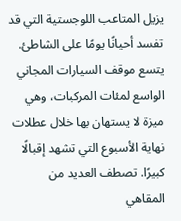يزيل المتاعب اللوجستية التي قد تفسد أحيانًا يومًا على الشاطئ. يتسع موقف السيارات المجاني الواسع لمئات المركبات، وهي ميزة لا يستهان بها خلال عطلات نهاية الأسبوع التي تشهد إقبالًا كبيرًا. تصطف العديد من المقاهي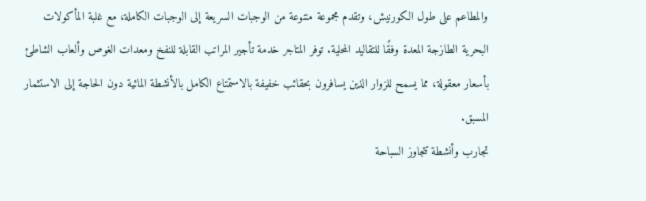والمطاعم على طول الكورنيش، وتقدم مجموعة متنوعة من الوجبات السريعة إلى الوجبات الكاملة، مع غلبة المأكولات البحرية الطازجة المعدة وفقًا للتقاليد المحلية. توفر المتاجر خدمة تأجير المراتب القابلة للنفخ ومعدات الغوص وألعاب الشاطئ بأسعار معقولة، مما يسمح للزوار الذين يسافرون بحقائب خفيفة بالاستمتاع الكامل بالأنشطة المائية دون الحاجة إلى الاستثمار المسبق.
تجارب وأنشطة تتجاوز السباحة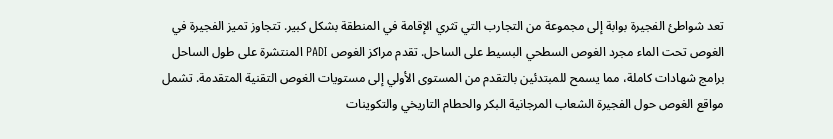تعد شواطئ الفجيرة بوابة إلى مجموعة من التجارب التي تثري الإقامة في المنطقة بشكل كبير. تتجاوز تميز الفجيرة في الغوص تحت الماء مجرد الغوص السطحي البسيط على الساحل. تقدم مراكز الغوص PADI المنتشرة على طول الساحل برامج شهادات كاملة، مما يسمح للمبتدئين بالتقدم من المستوى الأولي إلى مستويات الغوص التقنية المتقدمة. تشمل مواقع الغوص حول الفجيرة الشعاب المرجانية البكر والحطام التاريخي والتكوينات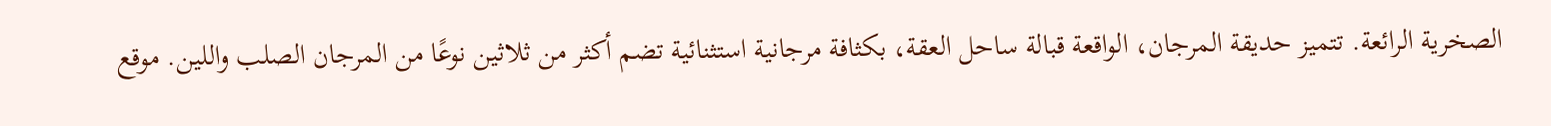الصخرية الرائعة. تتميز حديقة المرجان، الواقعة قبالة ساحل العقة، بكثافة مرجانية استثنائية تضم أكثر من ثلاثين نوعًا من المرجان الصلب واللين. موقع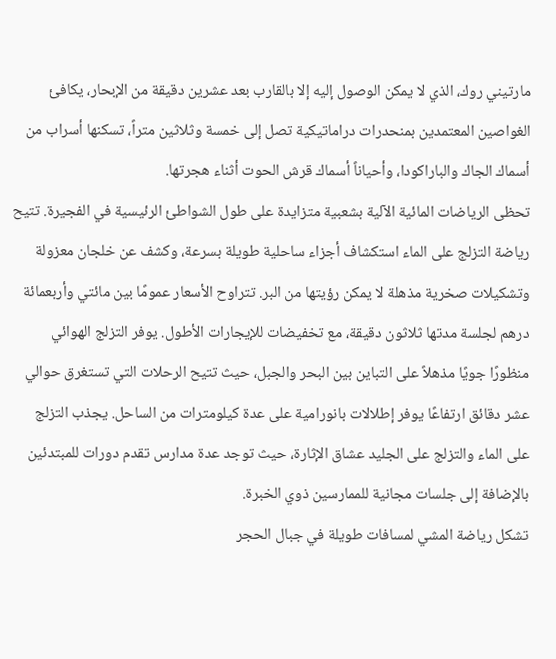مارتيني روك، الذي لا يمكن الوصول إليه إلا بالقارب بعد عشرين دقيقة من الإبحار، يكافئ الغواصين المعتمدين بمنحدرات دراماتيكية تصل إلى خمسة وثلاثين متراً، تسكنها أسراب من أسماك الجاك والباراكودا، وأحياناً أسماك قرش الحوت أثناء هجرتها.
تحظى الرياضات المائية الآلية بشعبية متزايدة على طول الشواطئ الرئيسية في الفجيرة. تتيح رياضة التزلج على الماء استكشاف أجزاء ساحلية طويلة بسرعة، وكشف عن خلجان معزولة وتشكيلات صخرية مذهلة لا يمكن رؤيتها من البر. تتراوح الأسعار عمومًا بين مائتي وأربعمائة درهم لجلسة مدتها ثلاثون دقيقة، مع تخفيضات للإيجارات الأطول. يوفر التزلج الهوائي منظورًا جويًا مذهلاً على التباين بين البحر والجبل، حيث تتيح الرحلات التي تستغرق حوالي عشر دقائق ارتفاعًا يوفر إطلالات بانورامية على عدة كيلومترات من الساحل. يجذب التزلج على الماء والتزلج على الجليد عشاق الإثارة، حيث توجد عدة مدارس تقدم دورات للمبتدئين بالإضافة إلى جلسات مجانية للممارسين ذوي الخبرة.
تشكل رياضة المشي لمسافات طويلة في جبال الحجر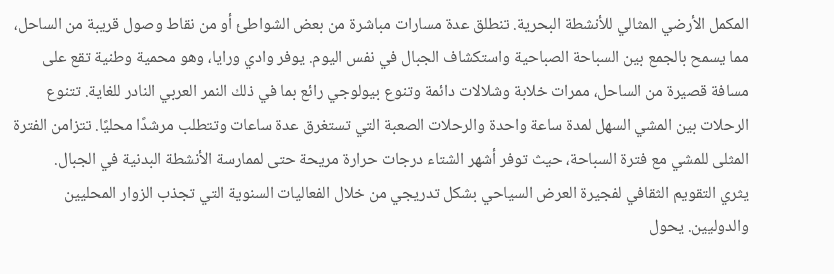المكمل الأرضي المثالي للأنشطة البحرية. تنطلق عدة مسارات مباشرة من بعض الشواطئ أو من نقاط وصول قريبة من الساحل، مما يسمح بالجمع بين السباحة الصباحية واستكشاف الجبال في نفس اليوم. يوفر وادي ورايا، وهو محمية وطنية تقع على مسافة قصيرة من الساحل، ممرات خلابة وشلالات دائمة وتنوع بيولوجي رائع بما في ذلك النمر العربي النادر للغاية. تتنوع الرحلات بين المشي السهل لمدة ساعة واحدة والرحلات الصعبة التي تستغرق عدة ساعات وتتطلب مرشدًا محليًا. تتزامن الفترة المثلى للمشي مع فترة السباحة، حيث توفر أشهر الشتاء درجات حرارة مريحة حتى لممارسة الأنشطة البدنية في الجبال.
يثري التقويم الثقافي لفجيرة العرض السياحي بشكل تدريجي من خلال الفعاليات السنوية التي تجذب الزوار المحليين والدوليين. يحول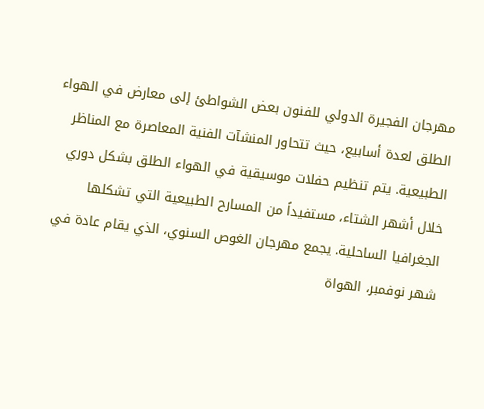مهرجان الفجيرة الدولي للفنون بعض الشواطئ إلى معارض في الهواء الطلق لعدة أسابيع، حيث تتحاور المنشآت الفنية المعاصرة مع المناظر الطبيعية. يتم تنظيم حفلات موسيقية في الهواء الطلق بشكل دوري خلال أشهر الشتاء، مستفيداً من المسارح الطبيعية التي تشكلها الجغرافيا الساحلية. يجمع مهرجان الغوص السنوي، الذي يقام عادة في شهر نوفمبر، الهواة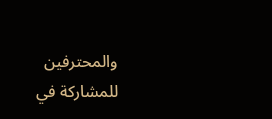والمحترفين للمشاركة في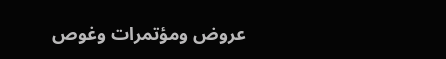عروض ومؤتمرات وغوص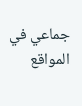جماعي في المواقع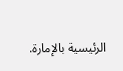الرئيسية بالإمارة.